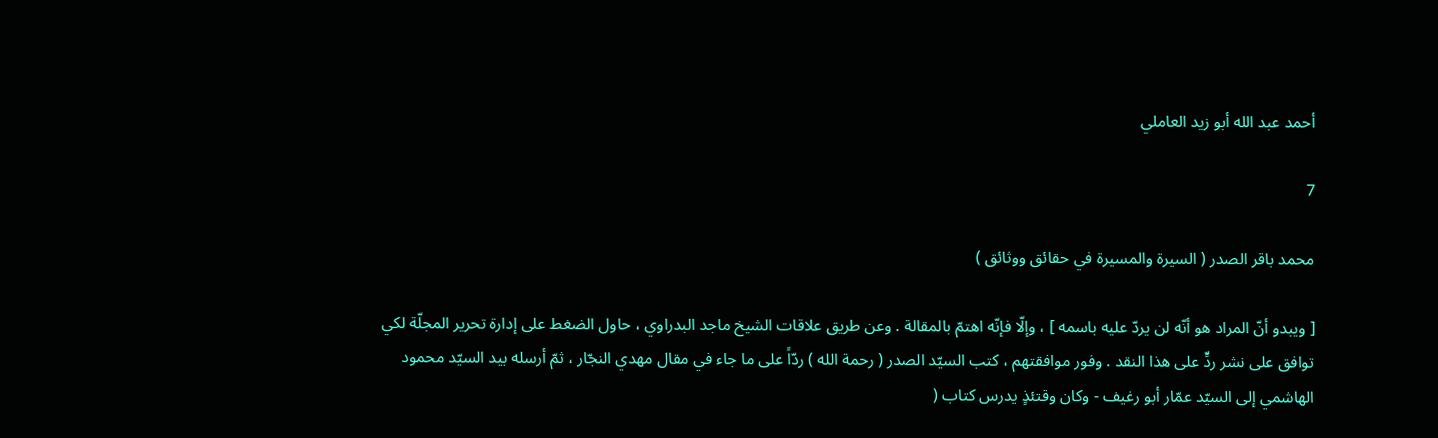أحمد عبد الله أبو زيد العاملي

7

محمد باقر الصدر ( السيرة والمسيرة في حقائق ووثائق )

[ ويبدو أنّ المراد هو أنّه لن يردّ عليه باسمه ] ، وإلّا فإنّه اهتمّ بالمقالة . وعن طريق علاقات الشيخ ماجد البدراوي ، حاول الضغط على إدارة تحرير المجلّة لكي توافق على نشر ردٍّ على هذا النقد . وفور موافقتهم ، كتب السيّد الصدر ( رحمة الله ) ردّاً على ما جاء في مقال مهدي النجّار ، ثمّ أرسله بيد السيّد محمود الهاشمي إلى السيّد عمّار أبو رغيف - وكان وقتئذٍ يدرس كتاب (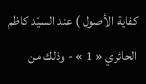كفاية الأصول ) عند السيّد كاظم الحائري « 1 » - وذلك من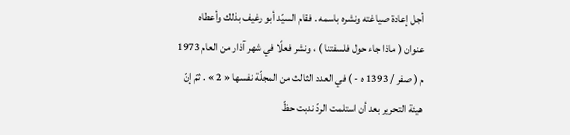أجل إعادة صياغته ونشره باسمه . فقام السيّد أبو رغيف بذلك وأعطاه عنوان ( ماذا جاء حول فلسفتنا ) ، ونشر فعلًا في شهر آذار من العام 1973 م ( صفر / 1393 ه - ) في العدد الثالث من المجلّة نفسها « 2 » . ثمّ إنّ هيئة التحرير بعد أن استلمت الردّ ندبت حظّ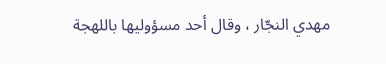مهدي النجّار ، وقال أحد مسؤوليها باللهجة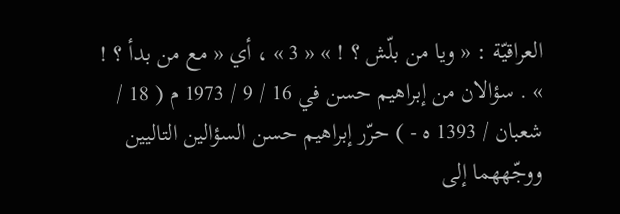العراقيّة : « ويا من بلّش ؟ ! » « 3 » ، أي « مع من بدأ ؟ ! » . سؤالان من إبراهيم حسن في 16 / 9 / 1973 م ( 18 / شعبان / 1393 ه - ) حرّر إبراهيم حسن السؤالين التاليين ووجّههما إلى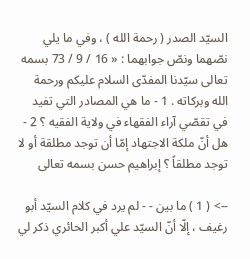السيّد الصدر ( رحمة الله ) ، وفي ما يلي نصّهما ونصّ جوابهما : « 16 / 9 / 73 بسمه تعالى سيّدنا المفدّى السلام عليكم ورحمة الله وبركاته . 1 - ما هي المصادر التي تفيد في تقصّي آراء الفقهاء في ولاية الفقيه ؟ 2 - هل أنّ ملكة الاجتهاد إمّا أن توجد مطلقة أو لا توجد مطلقاً ؟ إبراهيم حسن بسمه تعالى

--> ( 1 ) ما بين - - لم يرد في كلام السيّد أبو رغيف ، إلّا أنّ السيّد علي أكبر الحائري ذكر لي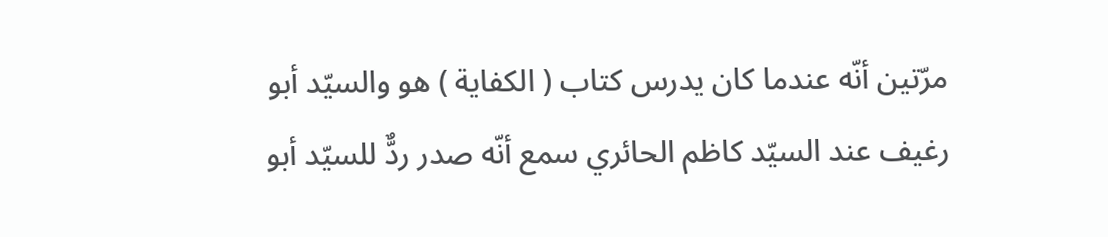مرّتين أنّه عندما كان يدرس كتاب ( الكفاية ) هو والسيّد أبو رغيف عند السيّد كاظم الحائري سمع أنّه صدر ردٌّ للسيّد أبو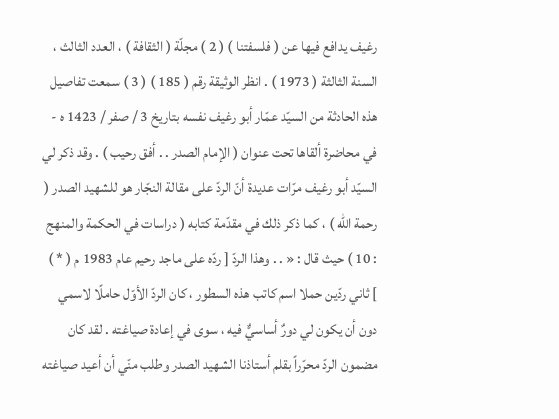رغيف يدافع فيها عن ( فلسفتنا ) ( 2 ) مجلّة ( الثقافة ) ، العدد الثالث ، السنة الثالثة ( 1973 ) . انظر الوثيقة رقم ( 185 ) ( 3 ) سمعت تفاصيل هذه الحادثة من السيّد عمّار أبو رغيف نفسه بتاريخ 3 / صفر / 1423 ه - في محاضرة ألقاها تحت عنوان ( الإمام الصدر . . أفق رحيب ) . وقد ذكر لي السيّد أبو رغيف مرّات عديدة أنّ الردّ على مقالة النجّار هو للشهيد الصدر ( رحمة الله ) ، كما ذكر ذلك في مقدّمة كتابه ( دراسات في الحكمة والمنهج : 10 ) حيث قال : « . . وهذا الردّ [ ردّه على ماجد رحيم عام 1983 م ( * ) ] ثاني ردّين حملا اسم كاتب هذه السطور ، كان الردّ الأوّل حاملًا لاسمي دون أن يكون لي دورٌ أساسيٌّ فيه ، سوى في إعادة صياغته . لقد كان مضمون الردّ محرّراً بقلم أستاذنا الشهيد الصدر وطلب منّي أن أعيد صياغته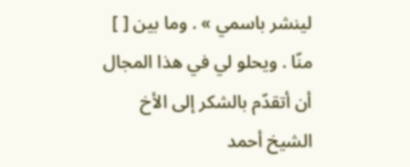لينشر باسمي » . وما بين [ ] منّا . ويحلو لي في هذا المجال أن أتقدّم بالشكر إلى الأخ الشيخ أحمد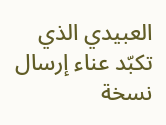العبيدي الذي تكبّد عناء إرسال نسخة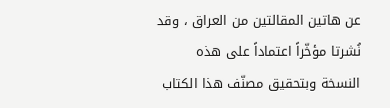عن هاتين المقالتين من العراق ، وقد نُشرتا مؤخّراً اعتماداً على هذه النسخة وبتحقيق مصنّف هذا الكتاب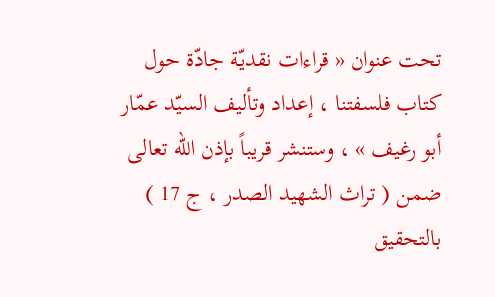تحت عنوان « قراءات نقديّة جادّة حول كتاب فلسفتنا ، إعداد وتأليف السيّد عمّار أبو رغيف » ، وستنشر قريباً بإذن الله تعالى ضمن ( تراث الشهيد الصدر ، ج 17 ) بالتحقيق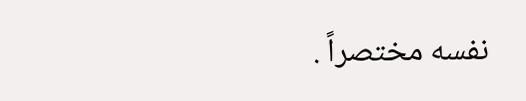نفسه مختصراً .